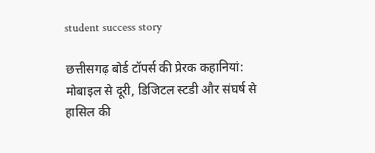student success story

छत्तीसगढ़ बोर्ड टॉपर्स की प्रेरक कहानियां: मोबाइल से दूरी, डिजिटल स्टडी और संघर्ष से हासिल की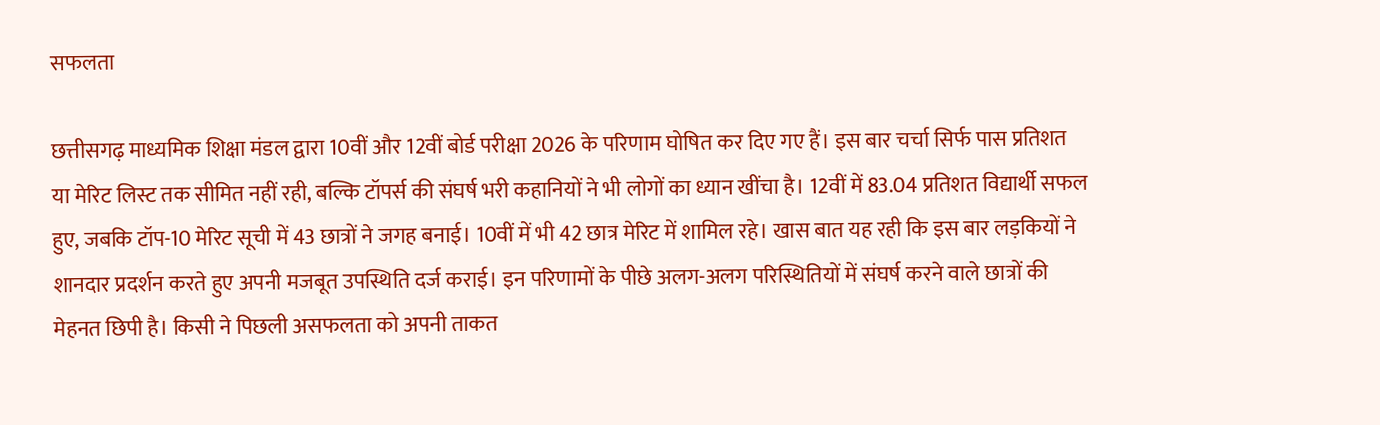सफलता

छत्तीसगढ़ माध्यमिक शिक्षा मंडल द्वारा 10वीं और 12वीं बोर्ड परीक्षा 2026 के परिणाम घोषित कर दिए गए हैं। इस बार चर्चा सिर्फ पास प्रतिशत या मेरिट लिस्ट तक सीमित नहीं रही, बल्कि टॉपर्स की संघर्ष भरी कहानियों ने भी लोगों का ध्यान खींचा है। 12वीं में 83.04 प्रतिशत विद्यार्थी सफल हुए, जबकि टॉप-10 मेरिट सूची में 43 छात्रों ने जगह बनाई। 10वीं में भी 42 छात्र मेरिट में शामिल रहे। खास बात यह रही कि इस बार लड़कियों ने शानदार प्रदर्शन करते हुए अपनी मजबूत उपस्थिति दर्ज कराई। इन परिणामों के पीछे अलग-अलग परिस्थितियों में संघर्ष करने वाले छात्रों की मेहनत छिपी है। किसी ने पिछली असफलता को अपनी ताकत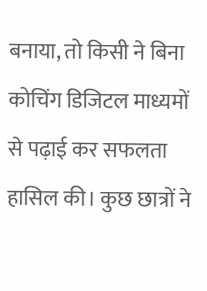बनाया, तो किसी ने बिना कोचिंग डिजिटल माध्यमों से पढ़ाई कर सफलता हासिल की। कुछ छात्रों ने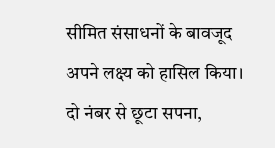सीमित संसाधनों के बावजूद अपने लक्ष्य को हासिल किया। दो नंबर से छूटा सपना,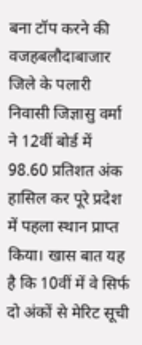बना टॉप करने की वजहबलौदाबाजार जिले के पलारी निवासी जिज्ञासु वर्मा ने 12वीं बोर्ड में 98.60 प्रतिशत अंक हासिल कर पूरे प्रदेश में पहला स्थान प्राप्त किया। खास बात यह है कि 10वीं में वे सिर्फ दो अंकों से मेरिट सूची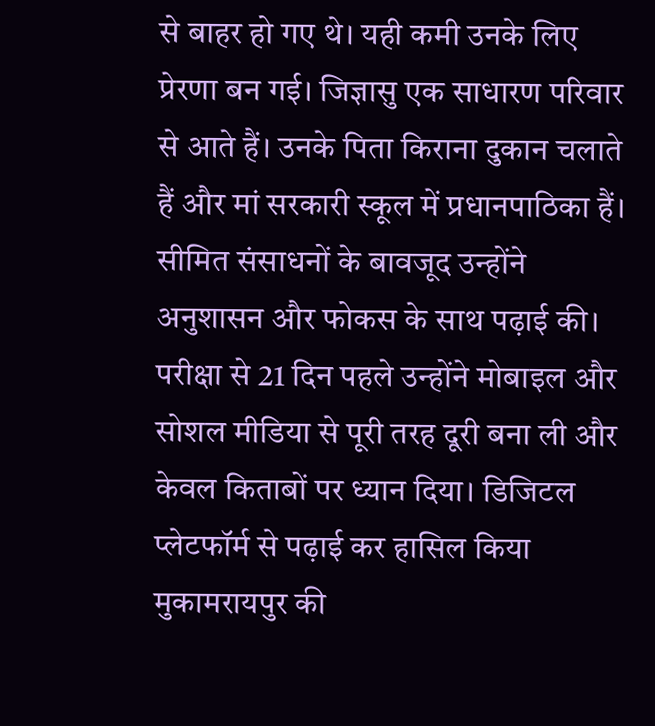से बाहर हो गए थे। यही कमी उनके लिए प्रेरणा बन गई। जिज्ञासु एक साधारण परिवार से आते हैं। उनके पिता किराना दुकान चलाते हैं और मां सरकारी स्कूल में प्रधानपाठिका हैं। सीमित संसाधनों के बावजूद उन्होंने अनुशासन और फोकस के साथ पढ़ाई की। परीक्षा से 21 दिन पहले उन्होंने मोबाइल और सोशल मीडिया से पूरी तरह दूरी बना ली और केवल किताबों पर ध्यान दिया। डिजिटल प्लेटफॉर्म से पढ़ाई कर हासिल किया मुकामरायपुर की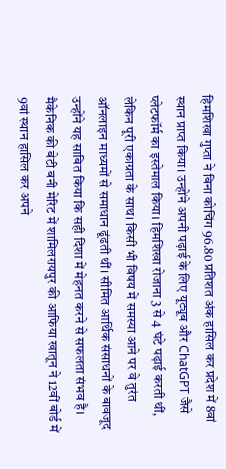हिमशिखा गुप्ता ने बिना कोचिंग 96.80 प्रतिशत अंक हासिल कर प्रदेश में 8वां स्थान प्राप्त किया। उन्होंने अपनी पढ़ाई के लिए यूट्यूब और ChatGPT जैसे प्लेटफॉर्म का इस्तेमाल किया। हिमशिखा रोजाना 3 से 4 घंटे पढ़ाई करती थीं, लेकिन पूरी एकाग्रता के साथ। किसी भी विषय में समस्या आने पर वे तुरंत ऑनलाइन माध्यमों से समाधान ढूंढती थीं। सीमित आर्थिक संसाधनों के बावजूद उन्होंने यह साबित किया कि सही दिशा में मेहनत करने से सफलता संभव है। मैकेनिक की बेटी बनी मेरिट में शामिलरायपुर की आफिया खातून ने 12वीं बोर्ड में 9वां स्थान हासिल कर अपने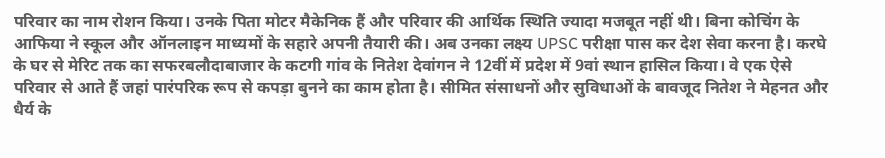परिवार का नाम रोशन किया। उनके पिता मोटर मैकेनिक हैं और परिवार की आर्थिक स्थिति ज्यादा मजबूत नहीं थी। बिना कोचिंग के आफिया ने स्कूल और ऑनलाइन माध्यमों के सहारे अपनी तैयारी की। अब उनका लक्ष्य UPSC परीक्षा पास कर देश सेवा करना है। करघे के घर से मेरिट तक का सफरबलौदाबाजार के कटगी गांव के नितेश देवांगन ने 12वीं में प्रदेश में 9वां स्थान हासिल किया। वे एक ऐसे परिवार से आते हैं जहां पारंपरिक रूप से कपड़ा बुनने का काम होता है। सीमित संसाधनों और सुविधाओं के बावजूद नितेश ने मेहनत और धैर्य के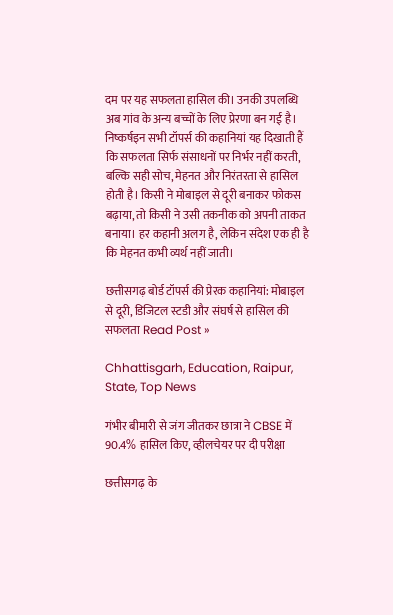दम पर यह सफलता हासिल की। उनकी उपलब्धि अब गांव के अन्य बच्चों के लिए प्रेरणा बन गई है। निष्कर्षइन सभी टॉपर्स की कहानियां यह दिखाती हैं कि सफलता सिर्फ संसाधनों पर निर्भर नहीं करती, बल्कि सही सोच, मेहनत और निरंतरता से हासिल होती है। किसी ने मोबाइल से दूरी बनाकर फोकस बढ़ाया, तो किसी ने उसी तकनीक को अपनी ताकत बनाया। हर कहानी अलग है, लेकिन संदेश एक ही है कि मेहनत कभी व्यर्थ नहीं जाती।

छत्तीसगढ़ बोर्ड टॉपर्स की प्रेरक कहानियां: मोबाइल से दूरी, डिजिटल स्टडी और संघर्ष से हासिल की सफलता Read Post »

Chhattisgarh, Education, Raipur, State, Top News

गंभीर बीमारी से जंग जीतकर छात्रा ने CBSE में 90.4% हासिल किए, व्हीलचेयर पर दी परीक्षा

छत्तीसगढ़ के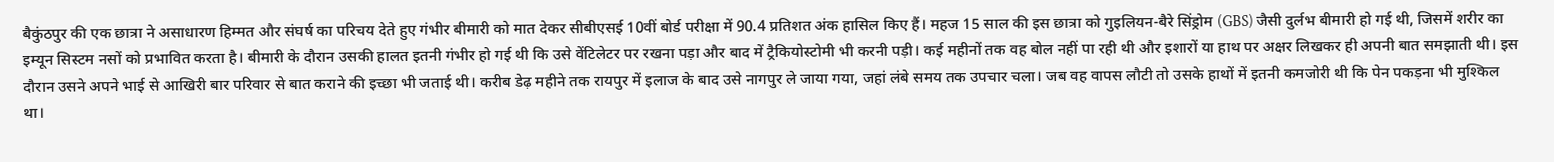बैकुंठपुर की एक छात्रा ने असाधारण हिम्मत और संघर्ष का परिचय देते हुए गंभीर बीमारी को मात देकर सीबीएसई 10वीं बोर्ड परीक्षा में 90.4 प्रतिशत अंक हासिल किए हैं। महज 15 साल की इस छात्रा को गुइलियन-बैरे सिंड्रोम (GBS) जैसी दुर्लभ बीमारी हो गई थी, जिसमें शरीर का इम्यून सिस्टम नसों को प्रभावित करता है। बीमारी के दौरान उसकी हालत इतनी गंभीर हो गई थी कि उसे वेंटिलेटर पर रखना पड़ा और बाद में ट्रैकियोस्टोमी भी करनी पड़ी। कई महीनों तक वह बोल नहीं पा रही थी और इशारों या हाथ पर अक्षर लिखकर ही अपनी बात समझाती थी। इस दौरान उसने अपने भाई से आखिरी बार परिवार से बात कराने की इच्छा भी जताई थी। करीब डेढ़ महीने तक रायपुर में इलाज के बाद उसे नागपुर ले जाया गया, जहां लंबे समय तक उपचार चला। जब वह वापस लौटी तो उसके हाथों में इतनी कमजोरी थी कि पेन पकड़ना भी मुश्किल था।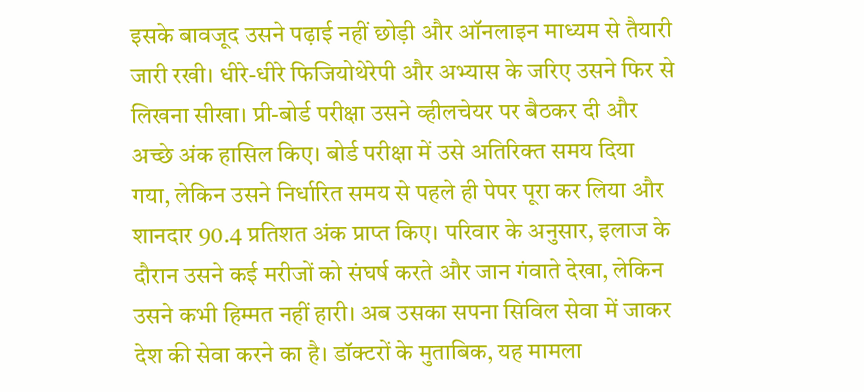इसके बावजूद उसने पढ़ाई नहीं छोड़ी और ऑनलाइन माध्यम से तैयारी जारी रखी। धीरे-धीरे फिजियोथेरेपी और अभ्यास के जरिए उसने फिर से लिखना सीखा। प्री-बोर्ड परीक्षा उसने व्हीलचेयर पर बैठकर दी और अच्छे अंक हासिल किए। बोर्ड परीक्षा में उसे अतिरिक्त समय दिया गया, लेकिन उसने निर्धारित समय से पहले ही पेपर पूरा कर लिया और शानदार 90.4 प्रतिशत अंक प्राप्त किए। परिवार के अनुसार, इलाज के दौरान उसने कई मरीजों को संघर्ष करते और जान गंवाते देखा, लेकिन उसने कभी हिम्मत नहीं हारी। अब उसका सपना सिविल सेवा में जाकर देश की सेवा करने का है। डॉक्टरों के मुताबिक, यह मामला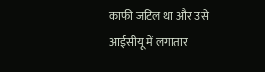काफी जटिल था और उसे आईसीयू में लगातार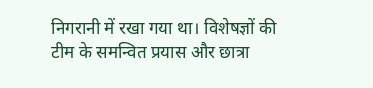निगरानी में रखा गया था। विशेषज्ञों की टीम के समन्वित प्रयास और छात्रा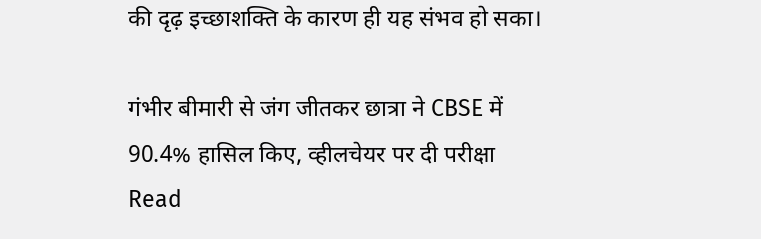की दृढ़ इच्छाशक्ति के कारण ही यह संभव हो सका।

गंभीर बीमारी से जंग जीतकर छात्रा ने CBSE में 90.4% हासिल किए, व्हीलचेयर पर दी परीक्षा Read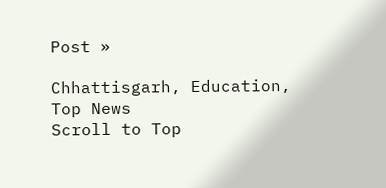Post »

Chhattisgarh, Education, Top News
Scroll to Top